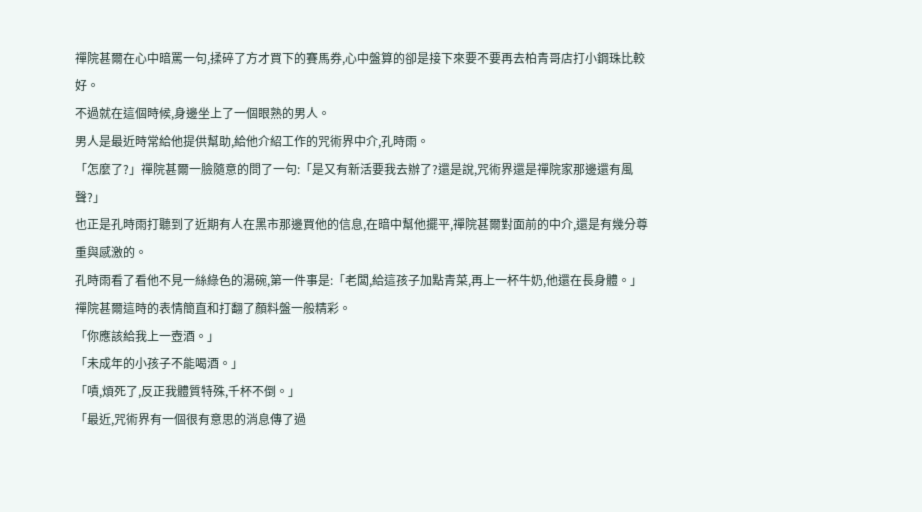禪院甚爾在心中暗罵一句,揉碎了方才買下的賽馬券,心中盤算的卻是接下來要不要再去柏青哥店打小鋼珠比較好。
不過就在這個時候,身邊坐上了一個眼熟的男人。
男人是最近時常給他提供幫助,給他介紹工作的咒術界中介,孔時雨。
「怎麼了?」禪院甚爾一臉隨意的問了一句:「是又有新活要我去辦了?還是說,咒術界還是禪院家那邊還有風聲?」
也正是孔時雨打聽到了近期有人在黑市那邊買他的信息,在暗中幫他擺平,禪院甚爾對面前的中介,還是有幾分尊重與感激的。
孔時雨看了看他不見一絲綠色的湯碗,第一件事是:「老闆,給這孩子加點青菜,再上一杯牛奶,他還在長身體。」
禪院甚爾這時的表情簡直和打翻了顏料盤一般精彩。
「你應該給我上一壺酒。」
「未成年的小孩子不能喝酒。」
「嘖,煩死了,反正我體質特殊,千杯不倒。」
「最近,咒術界有一個很有意思的消息傳了過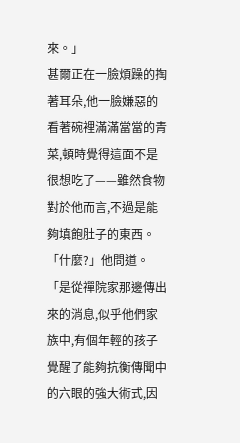來。」
甚爾正在一臉煩躁的掏著耳朵,他一臉嫌惡的看著碗裡滿滿當當的青菜,頓時覺得這面不是很想吃了——雖然食物對於他而言,不過是能夠填飽肚子的東西。
「什麼?」他問道。
「是從禪院家那邊傳出來的消息,似乎他們家族中,有個年輕的孩子覺醒了能夠抗衡傳聞中的六眼的強大術式,因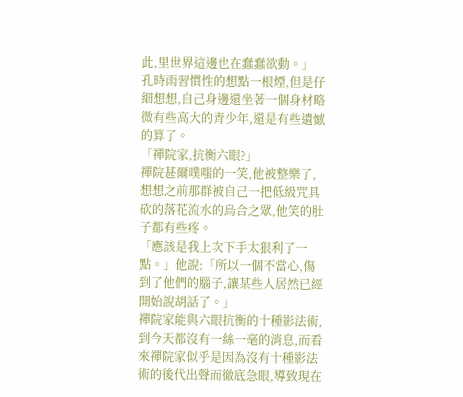此,里世界這邊也在蠢蠢欲動。」
孔時雨習慣性的想點一根煙,但是仔細想想,自己身邊還坐著一個身材略微有些高大的青少年,還是有些遺憾的算了。
「禪院家,抗衡六眼?」
禪院甚爾噗嗤的一笑,他被整樂了,想想之前那群被自己一把低級咒具砍的落花流水的烏合之眾,他笑的肚子都有些疼。
「應該是我上次下手太狠利了一點。」他說:「所以一個不當心,傷到了他們的腦子,讓某些人居然已經開始說胡話了。」
禪院家能與六眼抗衡的十種影法術,到今天都沒有一絲一毫的消息,而看來禪院家似乎是因為沒有十種影法術的後代出聲而徹底急眼,導致現在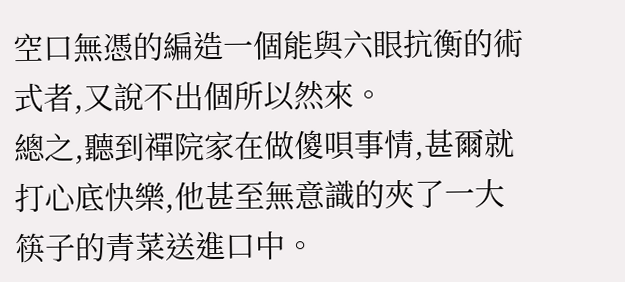空口無憑的編造一個能與六眼抗衡的術式者,又說不出個所以然來。
總之,聽到禪院家在做傻唄事情,甚爾就打心底快樂,他甚至無意識的夾了一大筷子的青菜送進口中。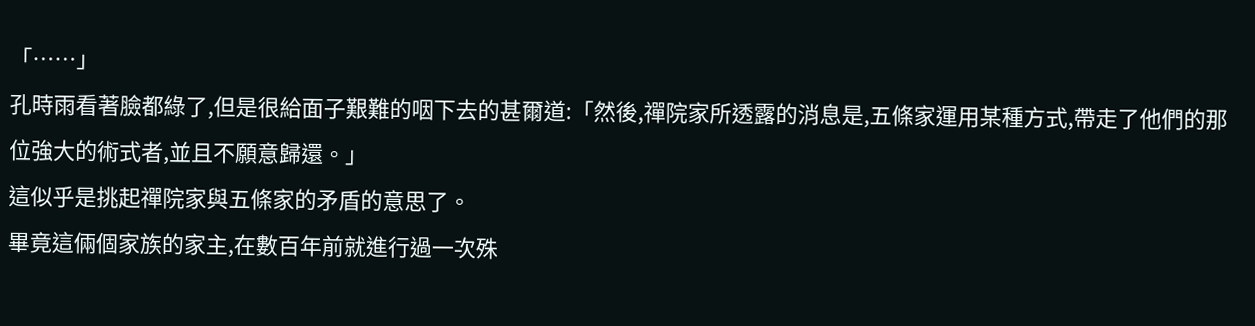「……」
孔時雨看著臉都綠了,但是很給面子艱難的咽下去的甚爾道:「然後,禪院家所透露的消息是,五條家運用某種方式,帶走了他們的那位強大的術式者,並且不願意歸還。」
這似乎是挑起禪院家與五條家的矛盾的意思了。
畢竟這倆個家族的家主,在數百年前就進行過一次殊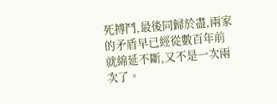死搏鬥,最後同歸於盡,兩家的矛盾早已經從數百年前就綿延不斷,又不是一次兩次了。